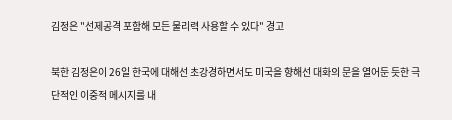김정은 "선제공격 포함해 모든 물리력 사용할 수 있다" 경고

북한 김정은이 26일 한국에 대해선 초강경하면서도 미국을 향해선 대화의 문을 열어둔 듯한 극단적인 이중적 메시지를 내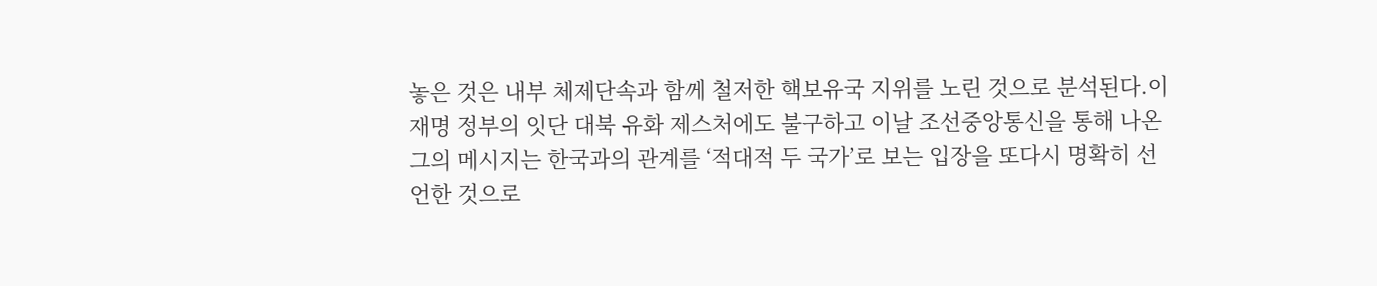놓은 것은 내부 체제단속과 함께 철저한 핵보유국 지위를 노린 것으로 분석된다.이재명 정부의 잇단 대북 유화 제스처에도 불구하고 이날 조선중앙통신을 통해 나온 그의 메시지는 한국과의 관계를 ‘적대적 두 국가’로 보는 입장을 또다시 명확히 선언한 것으로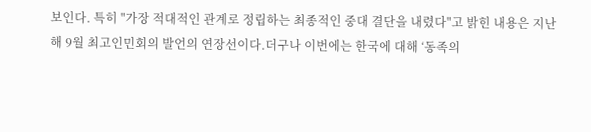보인다. 특히 "가장 적대적인 관계로 정립하는 최종적인 중대 결단을 내렸다"고 밝힌 내용은 지난해 9월 최고인민회의 발언의 연장선이다.더구나 이번에는 한국에 대해 ‘동족의